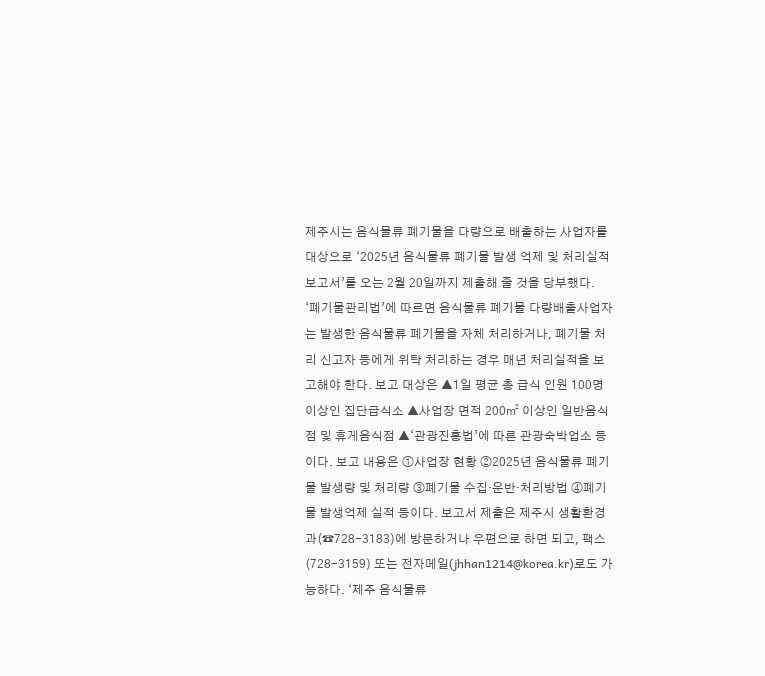제주시는 음식물류 폐기물을 다량으로 배출하는 사업자를 대상으로 ‘2025년 음식물류 폐기물 발생 억제 및 처리실적 보고서’를 오는 2월 20일까지 제출해 줄 것을 당부했다. ‘폐기물관리법’에 따르면 음식물류 폐기물 다량배출사업자는 발생한 음식물류 폐기물을 자체 처리하거나, 폐기물 처리 신고자 등에게 위탁 처리하는 경우 매년 처리실적을 보고해야 한다. 보고 대상은 ▲1일 평균 총 급식 인원 100명 이상인 집단급식소 ▲사업장 면적 200㎡ 이상인 일반음식점 및 휴게음식점 ▲‘관광진흥법’에 따른 관광숙박업소 등이다. 보고 내용은 ①사업장 현황 ②2025년 음식물류 폐기물 발생량 및 처리량 ③폐기물 수집·운반·처리방법 ④폐기물 발생억제 실적 등이다. 보고서 제출은 제주시 생활환경과(☎728-3183)에 방문하거나 우편으로 하면 되고, 팩스(728-3159) 또는 전자메일(jhhan1214@korea.kr)로도 가능하다. ‘제주 음식물류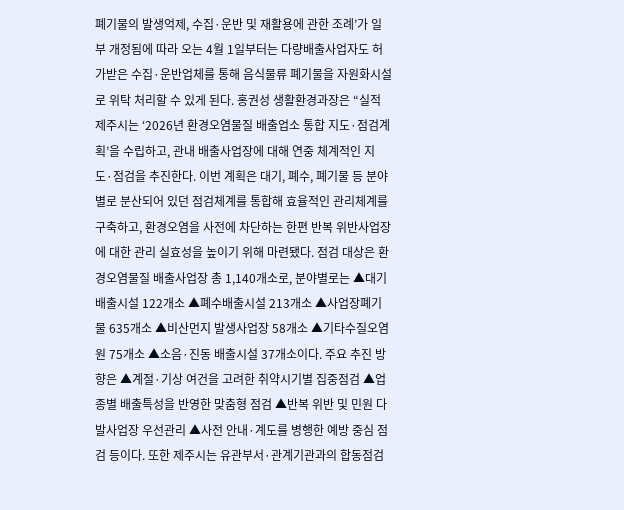폐기물의 발생억제, 수집·운반 및 재활용에 관한 조례’가 일부 개정됨에 따라 오는 4월 1일부터는 다량배출사업자도 허가받은 수집·운반업체를 통해 음식물류 폐기물을 자원화시설로 위탁 처리할 수 있게 된다. 홍권성 생활환경과장은 “실적
제주시는 ‘2026년 환경오염물질 배출업소 통합 지도·점검계획’을 수립하고, 관내 배출사업장에 대해 연중 체계적인 지도·점검을 추진한다. 이번 계획은 대기, 폐수, 폐기물 등 분야별로 분산되어 있던 점검체계를 통합해 효율적인 관리체계를 구축하고, 환경오염을 사전에 차단하는 한편 반복 위반사업장에 대한 관리 실효성을 높이기 위해 마련됐다. 점검 대상은 환경오염물질 배출사업장 총 1,140개소로, 분야별로는 ▲대기배출시설 122개소 ▲폐수배출시설 213개소 ▲사업장폐기물 635개소 ▲비산먼지 발생사업장 58개소 ▲기타수질오염원 75개소 ▲소음·진동 배출시설 37개소이다. 주요 추진 방향은 ▲계절·기상 여건을 고려한 취약시기별 집중점검 ▲업종별 배출특성을 반영한 맞춤형 점검 ▲반복 위반 및 민원 다발사업장 우선관리 ▲사전 안내·계도를 병행한 예방 중심 점검 등이다. 또한 제주시는 유관부서·관계기관과의 합동점검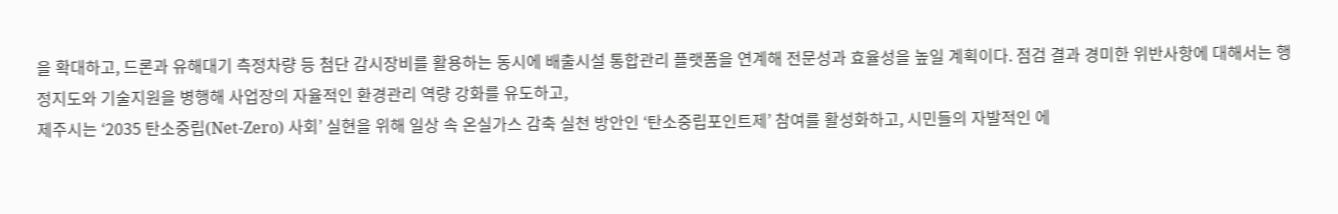을 확대하고, 드론과 유해대기 측정차량 등 첨단 감시장비를 활용하는 동시에 배출시설 통합관리 플랫폼을 연계해 전문성과 효율성을 높일 계획이다. 점검 결과 경미한 위반사항에 대해서는 행정지도와 기술지원을 병행해 사업장의 자율적인 환경관리 역량 강화를 유도하고,
제주시는 ‘2035 탄소중립(Net-Zero) 사회’ 실현을 위해 일상 속 온실가스 감축 실천 방안인 ‘탄소중립포인트제’ 참여를 활성화하고, 시민들의 자발적인 에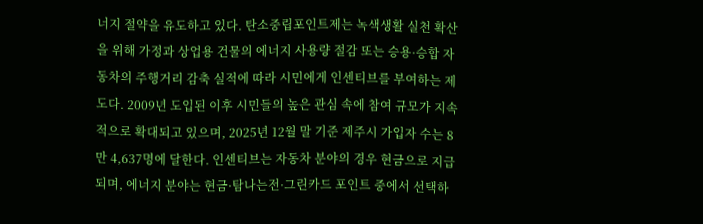너지 절약을 유도하고 있다. 탄소중립포인트제는 녹색생활 실천 확산을 위해 가정과 상업용 건물의 에너지 사용량 절감 또는 승용·승합 자동차의 주행거리 감축 실적에 따라 시민에게 인센티브를 부여하는 제도다. 2009년 도입된 이후 시민들의 높은 관심 속에 참여 규모가 지속적으로 확대되고 있으며, 2025년 12월 말 기준 제주시 가입자 수는 8만 4,637명에 달한다. 인센티브는 자동차 분야의 경우 현금으로 지급되며, 에너지 분야는 현금·탐나는전·그린카드 포인트 중에서 선택하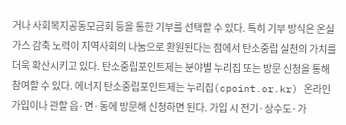거나 사회복지공동모금회 등을 통한 기부를 선택할 수 있다. 특히 기부 방식은 온실가스 감축 노력이 지역사회의 나눔으로 환원된다는 점에서 탄소중립 실천의 가치를 더욱 확산시키고 있다. 탄소중립포인트제는 분야별 누리집 또는 방문 신청을 통해 참여할 수 있다. 에너지 탄소중립포인트제는 누리집(cpoint.or.kr) 온라인 가입이나 관할 읍·면·동에 방문해 신청하면 된다. 가입 시 전기·상수도·가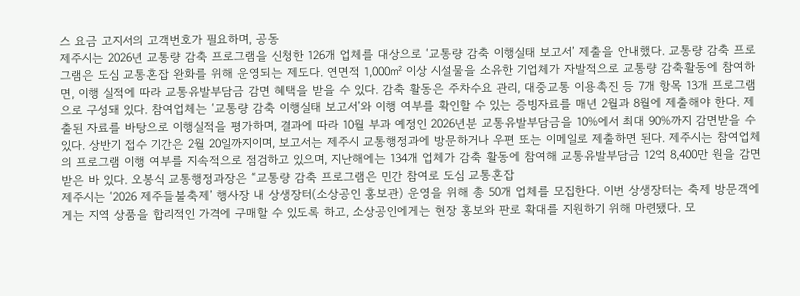스 요금 고지서의 고객번호가 필요하며, 공동
제주시는 2026년 교통량 감축 프로그램을 신청한 126개 업체를 대상으로 ‘교통량 감축 이행실태 보고서’ 제출을 안내했다. 교통량 감축 프로그램은 도심 교통혼잡 완화를 위해 운영되는 제도다. 연면적 1,000㎡ 이상 시설물을 소유한 기업체가 자발적으로 교통량 감축활동에 참여하면, 이행 실적에 따라 교통유발부담금 감면 혜택을 받을 수 있다. 감축 활동은 주차수요 관리, 대중교통 이용촉진 등 7개 항목 13개 프로그램으로 구성돼 있다. 참여업체는 ‘교통량 감축 이행실태 보고서’와 이행 여부를 확인할 수 있는 증빙자료를 매년 2월과 8월에 제출해야 한다. 제출된 자료를 바탕으로 이행실적을 평가하며, 결과에 따라 10월 부과 예정인 2026년분 교통유발부담금을 10%에서 최대 90%까지 감면받을 수 있다. 상반기 접수 기간은 2월 20일까지이며, 보고서는 제주시 교통행정과에 방문하거나 우편 또는 이메일로 제출하면 된다. 제주시는 참여업체의 프로그램 이행 여부를 지속적으로 점검하고 있으며, 지난해에는 134개 업체가 감축 활동에 참여해 교통유발부담금 12억 8,400만 원을 감면받은 바 있다. 오봉식 교통행정과장은 “교통량 감축 프로그램은 민간 참여로 도심 교통혼잡
제주시는 ‘2026 제주들불축제’ 행사장 내 상생장터(소상공인 홍보관) 운영을 위해 총 50개 업체를 모집한다. 이번 상생장터는 축제 방문객에게는 지역 상품을 합리적인 가격에 구매할 수 있도록 하고, 소상공인에게는 현장 홍보와 판로 확대를 지원하기 위해 마련됐다. 모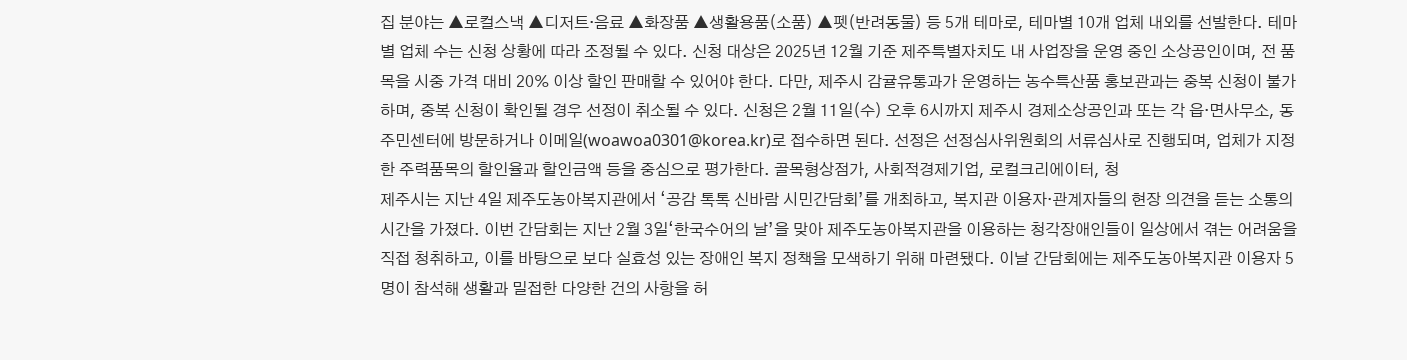집 분야는 ▲로컬스낵 ▲디저트·음료 ▲화장품 ▲생활용품(소품) ▲펫(반려동물) 등 5개 테마로, 테마별 10개 업체 내외를 선발한다. 테마별 업체 수는 신청 상황에 따라 조정될 수 있다. 신청 대상은 2025년 12월 기준 제주특별자치도 내 사업장을 운영 중인 소상공인이며, 전 품목을 시중 가격 대비 20% 이상 할인 판매할 수 있어야 한다. 다만, 제주시 감귤유통과가 운영하는 농수특산품 홍보관과는 중복 신청이 불가하며, 중복 신청이 확인될 경우 선정이 취소될 수 있다. 신청은 2월 11일(수) 오후 6시까지 제주시 경제소상공인과 또는 각 읍·면사무소, 동주민센터에 방문하거나 이메일(woawoa0301@korea.kr)로 접수하면 된다. 선정은 선정심사위원회의 서류심사로 진행되며, 업체가 지정한 주력품목의 할인율과 할인금액 등을 중심으로 평가한다. 골목형상점가, 사회적경제기업, 로컬크리에이터, 청
제주시는 지난 4일 제주도농아복지관에서 ‘공감 톡톡 신바람 시민간담회’를 개최하고, 복지관 이용자·관계자들의 현장 의견을 듣는 소통의 시간을 가졌다. 이번 간담회는 지난 2월 3일‘한국수어의 날’을 맞아 제주도농아복지관을 이용하는 청각장애인들이 일상에서 겪는 어려움을 직접 청취하고, 이를 바탕으로 보다 실효성 있는 장애인 복지 정책을 모색하기 위해 마련됐다. 이날 간담회에는 제주도농아복지관 이용자 5명이 참석해 생활과 밀접한 다양한 건의 사항을 허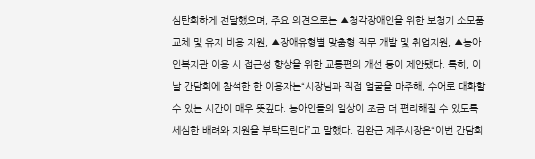심탄회하게 전달했으며, 주요 의견으로는 ▲청각장애인을 위한 보청기 소모품 교체 및 유지 비용 지원, ▲장애유형별 맞춤형 직무 개발 및 취업지원, ▲농아인복지관 이용 시 접근성 향상을 위한 교통편의 개선 등이 제안됐다. 특히, 이 날 간담회에 참석한 한 이용자는“시장님과 직접 얼굴을 마주해, 수어로 대화할 수 있는 시간이 매우 뜻깊다. 농아인들의 일상이 조금 더 편리해질 수 있도록 세심한 배려와 지원을 부탁드린다”고 말했다. 김완근 제주시장은“이번 간담회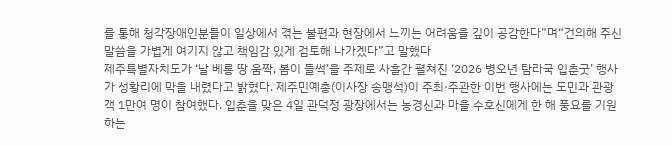를 통해 청각장애인분들이 일상에서 겪는 불편과 현장에서 느끼는 어려움을 깊이 공감한다”며“건의해 주신 말씀을 가볍게 여기지 않고 책임감 있게 검토해 나가겠다”고 말했다
제주특별자치도가 ‘날 베롱 땅 움짝, 봄이 들썩’을 주제로 사흘간 펼쳐진 ‘2026 병오년 탐라국 입춘굿’ 행사가 성황리에 막을 내렸다고 밝혔다. 제주민예총(이사장 송맹석)이 주최·주관한 이번 행사에는 도민과 관광객 1만여 명이 참여했다. 입춘을 맞은 4일 관덕정 광장에서는 농경신과 마을 수호신에게 한 해 풍요를 기원하는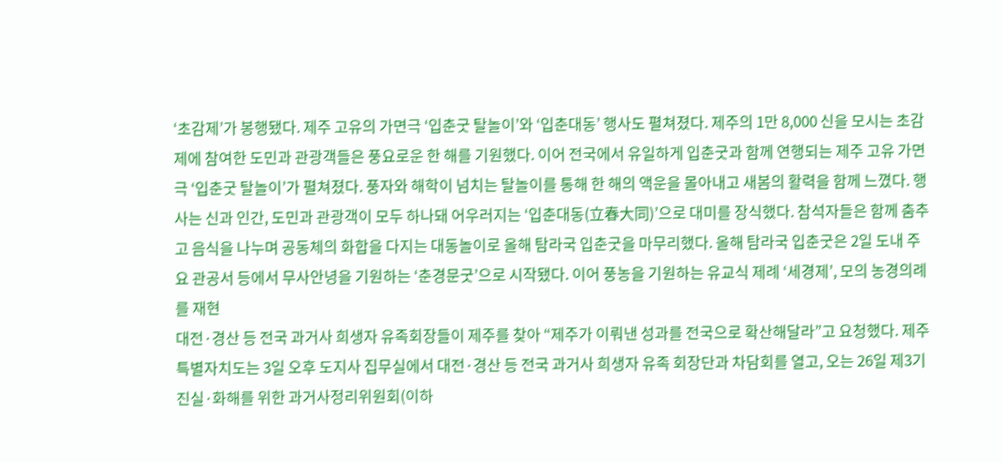‘초감제’가 봉행됐다. 제주 고유의 가면극 ‘입춘굿 탈놀이’와 ‘입춘대동’ 행사도 펼쳐졌다. 제주의 1만 8,000 신을 모시는 초감제에 참여한 도민과 관광객들은 풍요로운 한 해를 기원했다. 이어 전국에서 유일하게 입춘굿과 함께 연행되는 제주 고유 가면극 ‘입춘굿 탈놀이’가 펼쳐졌다. 풍자와 해학이 넘치는 탈놀이를 통해 한 해의 액운을 몰아내고 새봄의 활력을 함께 느꼈다. 행사는 신과 인간, 도민과 관광객이 모두 하나돼 어우러지는 ‘입춘대동(立春大同)’으로 대미를 장식했다. 참석자들은 함께 춤추고 음식을 나누며 공동체의 화합을 다지는 대동놀이로 올해 탐라국 입춘굿을 마무리했다. 올해 탐라국 입춘굿은 2일 도내 주요 관공서 등에서 무사안녕을 기원하는 ‘춘경문굿’으로 시작됐다. 이어 풍농을 기원하는 유교식 제례 ‘세경제’, 모의 농경의례를 재현
대전·경산 등 전국 과거사 희생자 유족회장들이 제주를 찾아 “제주가 이뤄낸 성과를 전국으로 확산해달라”고 요청했다. 제주특별자치도는 3일 오후 도지사 집무실에서 대전·경산 등 전국 과거사 희생자 유족 회장단과 차담회를 열고, 오는 26일 제3기 진실·화해를 위한 과거사정리위원회(이하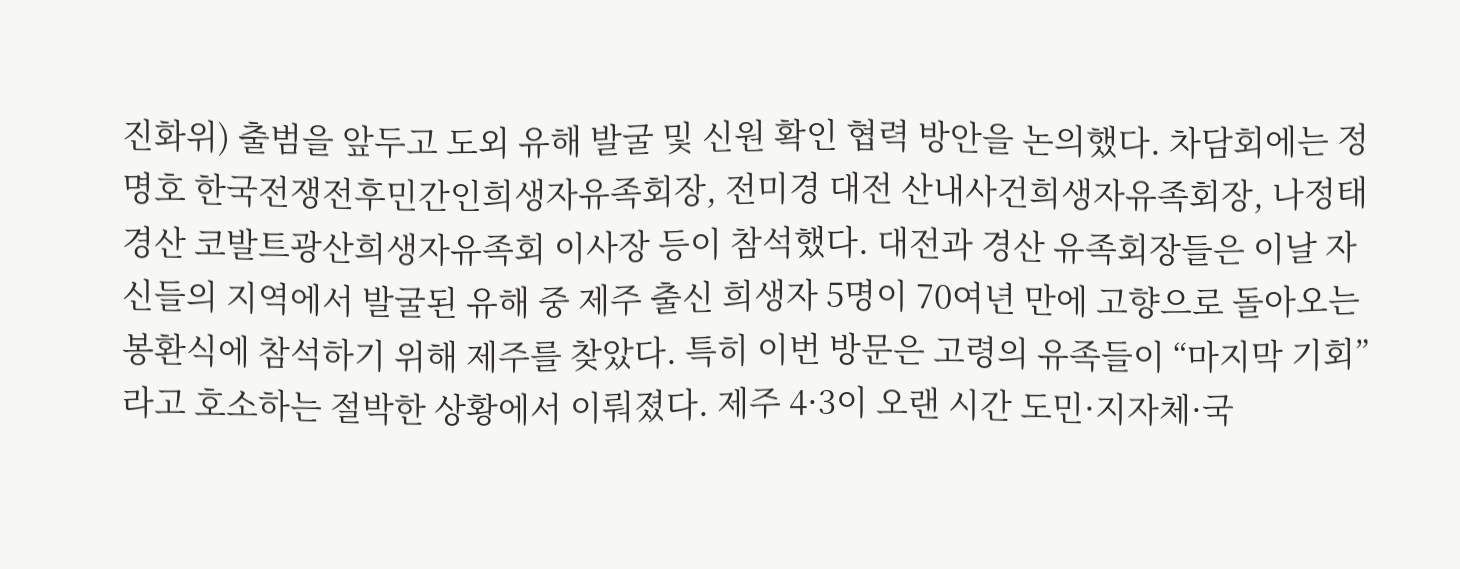진화위) 출범을 앞두고 도외 유해 발굴 및 신원 확인 협력 방안을 논의했다. 차담회에는 정명호 한국전쟁전후민간인희생자유족회장, 전미경 대전 산내사건희생자유족회장, 나정태 경산 코발트광산희생자유족회 이사장 등이 참석했다. 대전과 경산 유족회장들은 이날 자신들의 지역에서 발굴된 유해 중 제주 출신 희생자 5명이 70여년 만에 고향으로 돌아오는 봉환식에 참석하기 위해 제주를 찾았다. 특히 이번 방문은 고령의 유족들이 “마지막 기회”라고 호소하는 절박한 상황에서 이뤄졌다. 제주 4·3이 오랜 시간 도민·지자체·국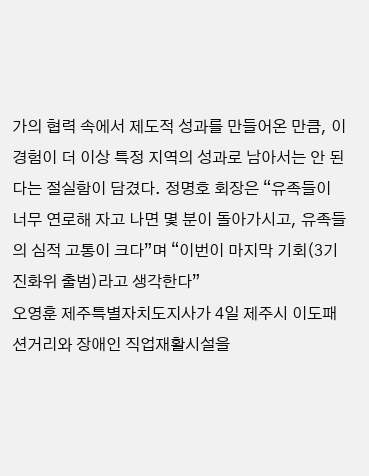가의 협력 속에서 제도적 성과를 만들어온 만큼, 이 경험이 더 이상 특정 지역의 성과로 남아서는 안 된다는 절실함이 담겼다. 정명호 회장은 “유족들이 너무 연로해 자고 나면 몇 분이 돌아가시고, 유족들의 심적 고통이 크다”며 “이번이 마지막 기회(3기 진화위 출범)라고 생각한다”
오영훈 제주특별자치도지사가 4일 제주시 이도패션거리와 장애인 직업재활시설을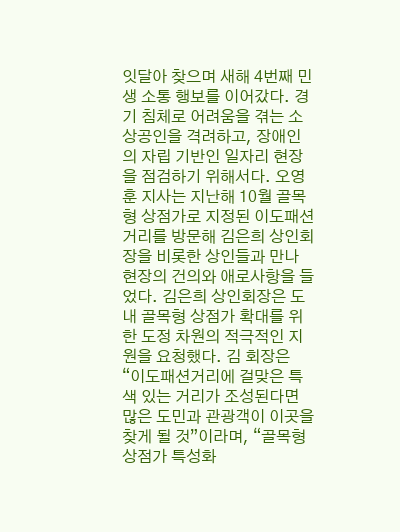잇달아 찾으며 새해 4번째 민생 소통 행보를 이어갔다. 경기 침체로 어려움을 겪는 소상공인을 격려하고, 장애인의 자립 기반인 일자리 현장을 점검하기 위해서다. 오영훈 지사는 지난해 10월 골목형 상점가로 지정된 이도패션거리를 방문해 김은희 상인회장을 비롯한 상인들과 만나 현장의 건의와 애로사항을 들었다. 김은희 상인회장은 도내 골목형 상점가 확대를 위한 도정 차원의 적극적인 지원을 요청했다. 김 회장은 “이도패션거리에 걸맞은 특색 있는 거리가 조성된다면 많은 도민과 관광객이 이곳을 찾게 될 것”이라며, “골목형 상점가 특성화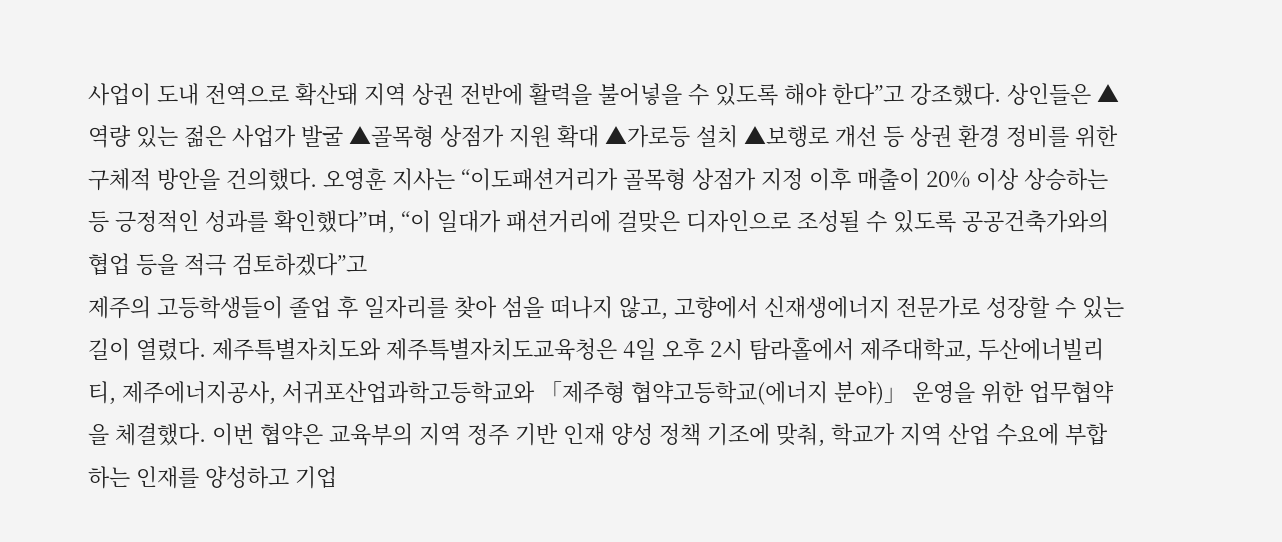사업이 도내 전역으로 확산돼 지역 상권 전반에 활력을 불어넣을 수 있도록 해야 한다”고 강조했다. 상인들은 ▲역량 있는 젊은 사업가 발굴 ▲골목형 상점가 지원 확대 ▲가로등 설치 ▲보행로 개선 등 상권 환경 정비를 위한 구체적 방안을 건의했다. 오영훈 지사는 “이도패션거리가 골목형 상점가 지정 이후 매출이 20% 이상 상승하는 등 긍정적인 성과를 확인했다”며, “이 일대가 패션거리에 걸맞은 디자인으로 조성될 수 있도록 공공건축가와의 협업 등을 적극 검토하겠다”고
제주의 고등학생들이 졸업 후 일자리를 찾아 섬을 떠나지 않고, 고향에서 신재생에너지 전문가로 성장할 수 있는 길이 열렸다. 제주특별자치도와 제주특별자치도교육청은 4일 오후 2시 탐라홀에서 제주대학교, 두산에너빌리티, 제주에너지공사, 서귀포산업과학고등학교와 「제주형 협약고등학교(에너지 분야)」 운영을 위한 업무협약을 체결했다. 이번 협약은 교육부의 지역 정주 기반 인재 양성 정책 기조에 맞춰, 학교가 지역 산업 수요에 부합하는 인재를 양성하고 기업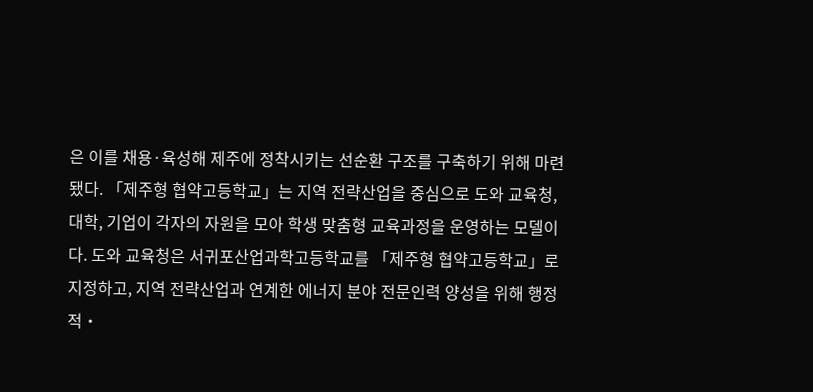은 이를 채용·육성해 제주에 정착시키는 선순환 구조를 구축하기 위해 마련됐다. 「제주형 협약고등학교」는 지역 전략산업을 중심으로 도와 교육청, 대학, 기업이 각자의 자원을 모아 학생 맞춤형 교육과정을 운영하는 모델이다. 도와 교육청은 서귀포산업과학고등학교를 「제주형 협약고등학교」로 지정하고, 지역 전략산업과 연계한 에너지 분야 전문인력 양성을 위해 행정적‧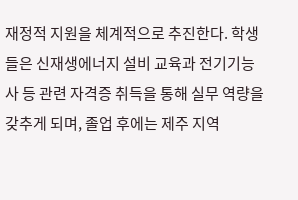재정적 지원을 체계적으로 추진한다. 학생들은 신재생에너지 설비 교육과 전기기능사 등 관련 자격증 취득을 통해 실무 역량을 갖추게 되며, 졸업 후에는 제주 지역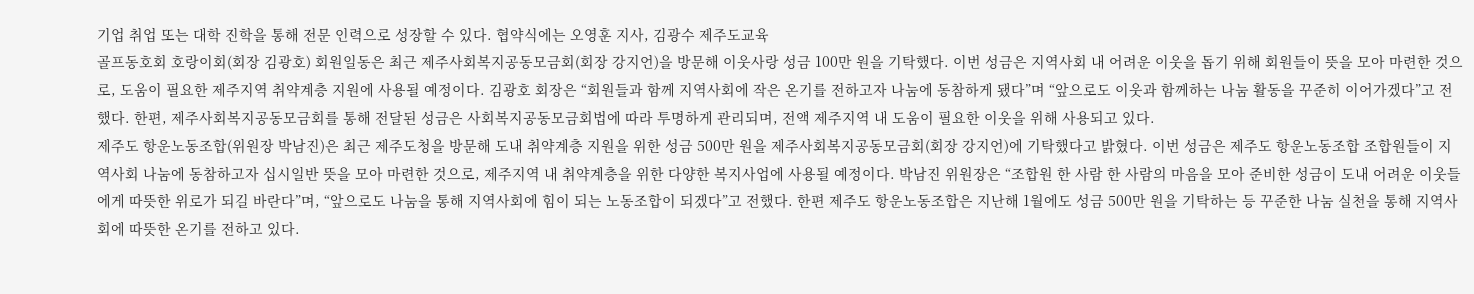기업 취업 또는 대학 진학을 통해 전문 인력으로 성장할 수 있다. 협약식에는 오영훈 지사, 김광수 제주도교육
골프동호회 호랑이회(회장 김광호) 회원일동은 최근 제주사회복지공동모금회(회장 강지언)을 방문해 이웃사랑 성금 100만 원을 기탁했다. 이번 성금은 지역사회 내 어려운 이웃을 돕기 위해 회원들이 뜻을 모아 마련한 것으로, 도움이 필요한 제주지역 취약계층 지원에 사용될 예정이다. 김광호 회장은 “회원들과 함께 지역사회에 작은 온기를 전하고자 나눔에 동참하게 됐다”며 “앞으로도 이웃과 함께하는 나눔 활동을 꾸준히 이어가겠다”고 전했다. 한편, 제주사회복지공동모금회를 통해 전달된 성금은 사회복지공동모금회법에 따라 투명하게 관리되며, 전액 제주지역 내 도움이 필요한 이웃을 위해 사용되고 있다.
제주도 항운노동조합(위원장 박남진)은 최근 제주도청을 방문해 도내 취약계층 지원을 위한 성금 500만 원을 제주사회복지공동모금회(회장 강지언)에 기탁했다고 밝혔다. 이번 성금은 제주도 항운노동조합 조합원들이 지역사회 나눔에 동참하고자 십시일반 뜻을 모아 마련한 것으로, 제주지역 내 취약계층을 위한 다양한 복지사업에 사용될 예정이다. 박남진 위원장은 “조합원 한 사람 한 사람의 마음을 모아 준비한 성금이 도내 어려운 이웃들에게 따뜻한 위로가 되길 바란다”며, “앞으로도 나눔을 통해 지역사회에 힘이 되는 노동조합이 되겠다”고 전했다. 한편 제주도 항운노동조합은 지난해 1월에도 성금 500만 원을 기탁하는 등 꾸준한 나눔 실천을 통해 지역사회에 따뜻한 온기를 전하고 있다.